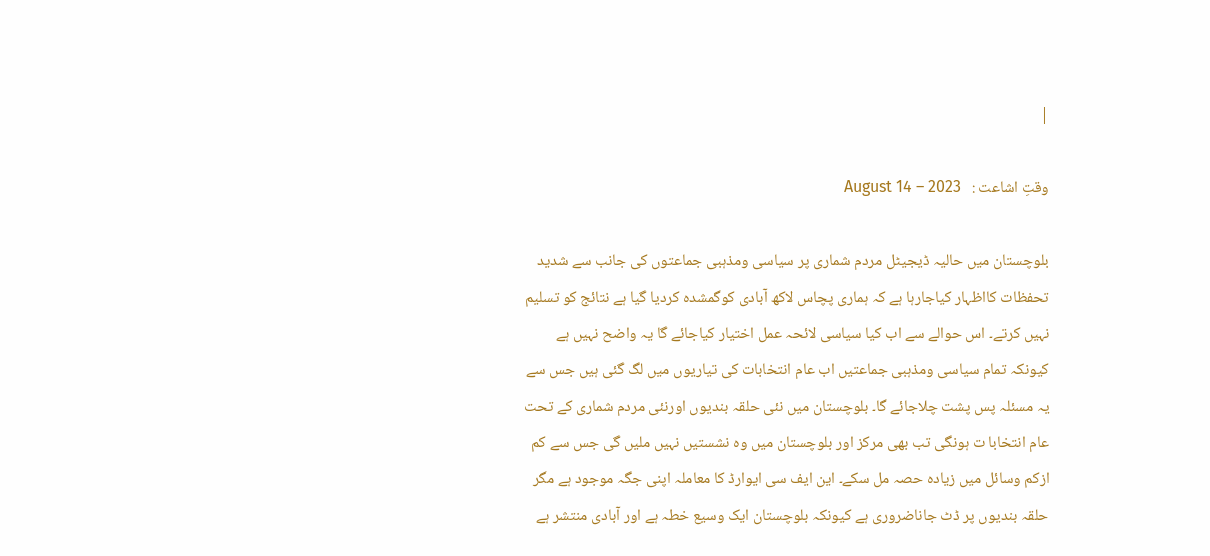|

وقتِ اشاعت :   August 14 – 2023

بلوچستان میں حالیہ ڈیجیٹل مردم شماری پر سیاسی ومذہبی جماعتوں کی جانب سے شدید تحفظات کااظہار کیاجارہا ہے کہ ہماری پچاس لاکھ آبادی کوگمشدہ کردیا گیا ہے نتائج کو تسلیم نہیں کرتے۔ اس حوالے سے اب کیا سیاسی لائحہ عمل اختیار کیاجائے گا یہ واضح نہیں ہے کیونکہ تمام سیاسی ومذہبی جماعتیں اب عام انتخابات کی تیاریوں میں لگ گئی ہیں جس سے یہ مسئلہ پس پشت چلاجائے گا۔ بلوچستان میں نئی حلقہ بندیوں اورنئی مردم شماری کے تحت عام انتخابا ت ہونگی تب بھی مرکز اور بلوچستان میں وہ نشستیں نہیں ملیں گی جس سے کم ازکم وسائل میں زیادہ حصہ مل سکے۔ این ایف سی ایوارڈ کا معاملہ اپنی جگہ موجود ہے مگر حلقہ بندیوں پر ڈٹ جاناضروری ہے کیونکہ بلوچستان ایک وسیع خطہ ہے اور آبادی منتشر ہے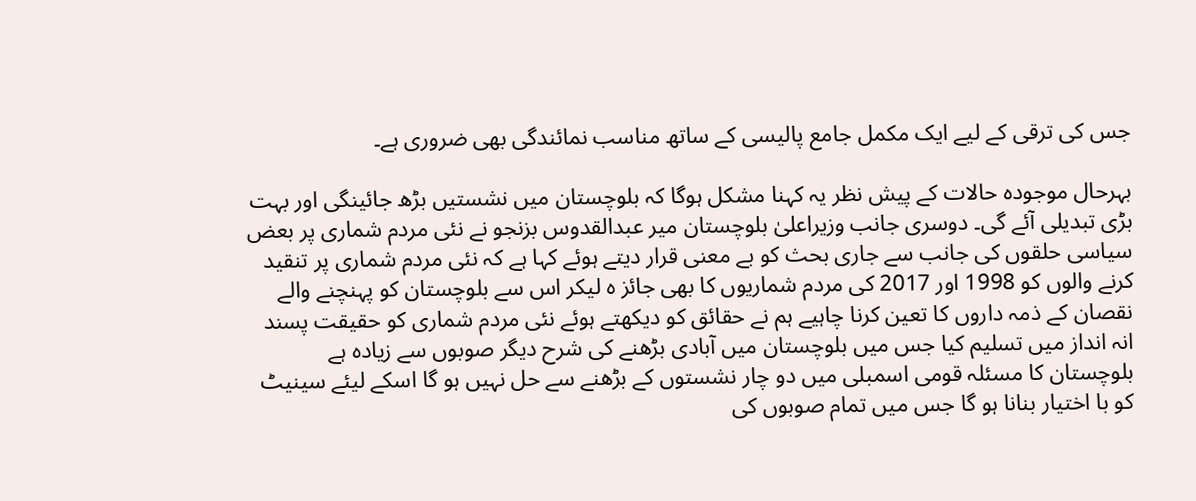جس کی ترقی کے لیے ایک مکمل جامع پالیسی کے ساتھ مناسب نمائندگی بھی ضروری ہے۔

بہرحال موجودہ حالات کے پیش نظر یہ کہنا مشکل ہوگا کہ بلوچستان میں نشستیں بڑھ جائینگی اور بہت بڑی تبدیلی آئے گی۔ دوسری جانب وزیراعلیٰ بلوچستان میر عبدالقدوس بزنجو نے نئی مردم شماری پر بعض سیاسی حلقوں کی جانب سے جاری بحث کو بے معنی قرار دیتے ہوئے کہا ہے کہ نئی مردم شماری پر تنقید کرنے والوں کو 1998 اور 2017 کی مردم شماریوں کا بھی جائز ہ لیکر اس سے بلوچستان کو پہنچنے والے نقصان کے ذمہ داروں کا تعین کرنا چاہیے ہم نے حقائق کو دیکھتے ہوئے نئی مردم شماری کو حقیقت پسند انہ انداز میں تسلیم کیا جس میں بلوچستان میں آبادی بڑھنے کی شرح دیگر صوبوں سے زیادہ ہے بلوچستان کا مسئلہ قومی اسمبلی میں دو چار نشستوں کے بڑھنے سے حل نہیں ہو گا اسکے لیئے سینیٹ کو با اختیار بنانا ہو گا جس میں تمام صوبوں کی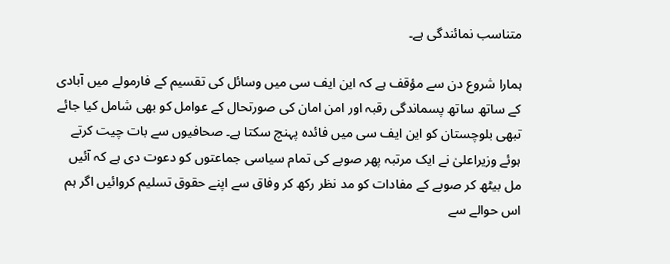متناسب نمائندگی ہے۔

ہمارا شروع دن سے مؤقف ہے کہ این ایف سی میں وسائل کی تقسیم کے فارمولے میں آبادی کے ساتھ ساتھ پسماندگی رقبہ اور امن امان کی صورتحال کے عوامل کو بھی شامل کیا جائے تبھی بلوچستان کو این ایف سی میں فائدہ پہنچ سکتا ہے۔ صحافیوں سے بات چیت کرتے ہوئے وزیراعلیٰ نے ایک مرتبہ پھر صوبے کی تمام سیاسی جماعتوں کو دعوت دی ہے کہ آئیں مل بیٹھ کر صوبے کے مفادات کو مد نظر رکھ کر وفاق سے اپنے حقوق تسلیم کروائیں اگر ہم اس حوالے سے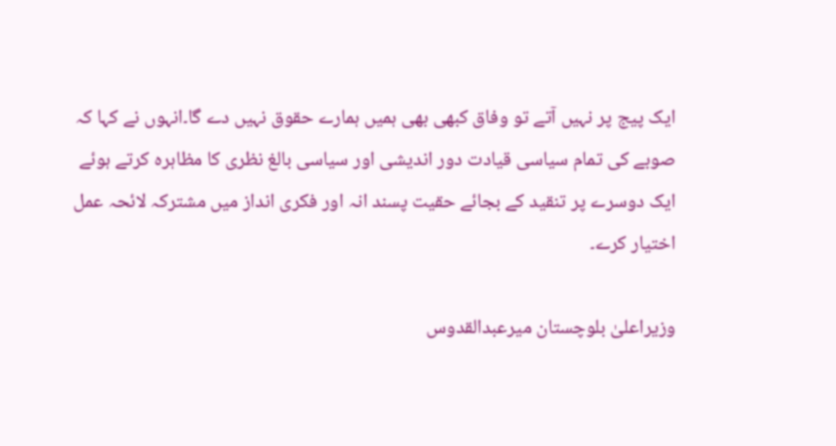ایک پیج پر نہیں آتے تو وفاق کبھی بھی ہمیں ہمارے حقوق نہیں دے گا۔انہوں نے کہا کہ صوبے کی تمام سیاسی قیادت دور اندیشی اور سیاسی بالغ نظری کا مظاہرہ کرتے ہوئے ایک دوسرے پر تنقید کے بجائے حقیت پسند انہ اور فکری انداز میں مشترکہ لائحہ عمل اختیار کرے۔

وزیراعلیٰ بلوچستان میرعبدالقدوس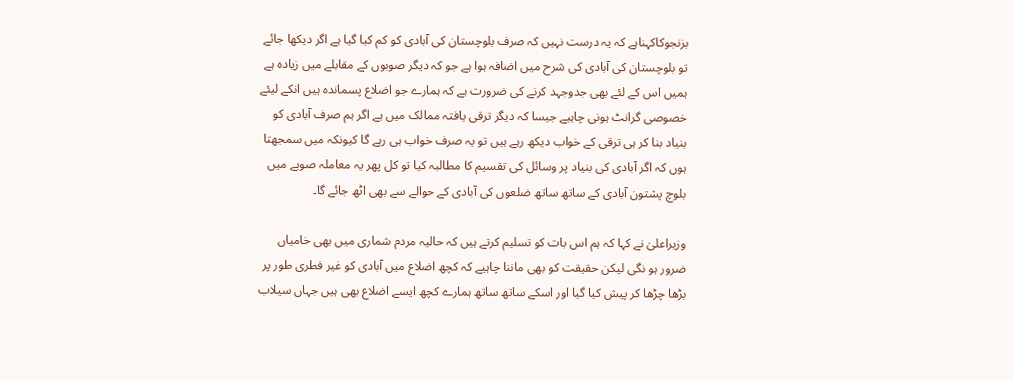بزنجوکاکہناہے کہ یہ درست نہیں کہ صرف بلوچستان کی آبادی کو کم کیا گیا ہے اگر دیکھا جائے تو بلوچستان کی آبادی کی شرح میں اضافہ ہوا ہے جو کہ دیگر صوبوں کے مقابلے میں زیادہ ہے ہمیں اس کے لئے بھی جدوجہد کرنے کی ضرورت ہے کہ ہمارے جو اضلاع پسماندہ ہیں انکے لیئے خصوصی گرانٹ ہونی چاہیے جیسا کہ دیگر ترقی یافتہ ممالک میں ہے اگر ہم صرف آبادی کو بنیاد بنا کر ہی ترقی کے خواب دیکھ رہے ہیں تو یہ صرف خواب ہی رہے گا کیونکہ میں سمجھتا ہوں کہ اگر آبادی کی بنیاد پر وسائل کی تقسیم کا مطالبہ کیا تو کل پھر یہ معاملہ صوبے میں بلوچ پشتون آبادی کے ساتھ ساتھ ضلعوں کی آبادی کے حوالے سے بھی اٹھ جائے گا۔

وزیراعلیٰ نے کہا کہ ہم اس بات کو تسلیم کرتے ہیں کہ حالیہ مردم شماری میں بھی خامیاں ضرور ہو نگی لیکن حقیقت کو بھی ماننا چاہیے کہ کچھ اضلاع میں آبادی کو غیر فطری طور پر بڑھا چڑھا کر پیش کیا گیا اور اسکے ساتھ ساتھ ہمارے کچھ ایسے اضلاع بھی ہیں جہاں سیلاب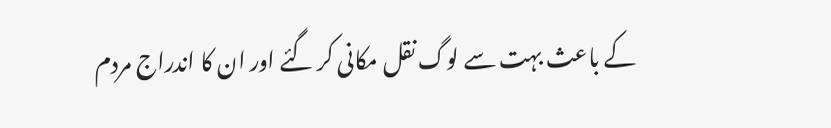کے باعث بہت سے لوگ نقل مکانی کر گئے اور ان کا اندراج مردم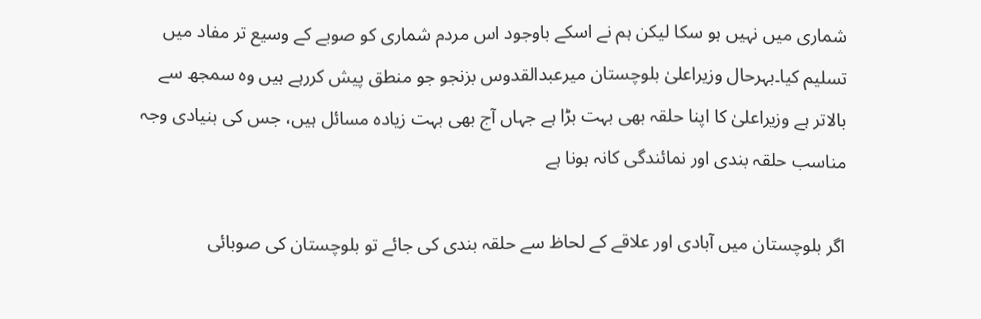شماری میں نہیں ہو سکا لیکن ہم نے اسکے باوجود اس مردم شماری کو صوبے کے وسیع تر مفاد میں تسلیم کیا۔بہرحال وزیراعلیٰ بلوچستان میرعبدالقدوس بزنجو جو منطق پیش کررہے ہیں وہ سمجھ سے بالاتر ہے وزیراعلیٰ کا اپنا حلقہ بھی بہت بڑا ہے جہاں آج بھی بہت زیادہ مسائل ہیں، جس کی بنیادی وجہ مناسب حلقہ بندی اور نمائندگی کانہ ہونا ہے

اگر بلوچستان میں آبادی اور علاقے کے لحاظ سے حلقہ بندی کی جائے تو بلوچستان کی صوبائی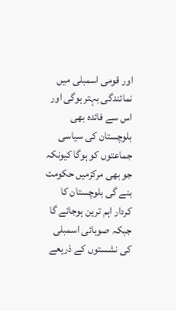اور قومی اسمبلی میں نمائندگی بہتر ہوگی اور اس سے فائدہ بھی بلوچستان کی سیاسی جماعتوں کو ہوگا کیونکہ جو بھی مرکزمیں حکومت بنے گی بلوچستان کا کردار اہم ترین ہوجائے گا جبکہ صوبائی اسمبلی کی نشستوں کے ذریعے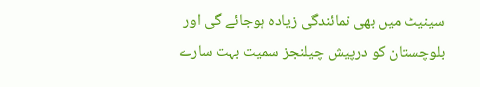سینیٹ میں بھی نمائندگی زیادہ ہوجائے گی اور بلوچستان کو درپیش چیلنجز سمیت بہت سارے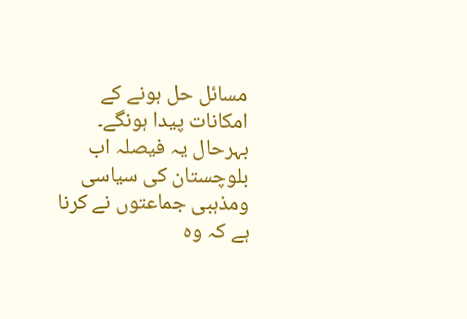مسائل حل ہونے کے امکانات پیدا ہونگے۔ بہرحال یہ فیصلہ اب بلوچستان کی سیاسی ومذہبی جماعتوں نے کرنا ہے کہ وہ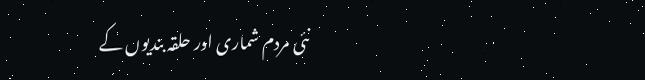نئی مردم شماری اور حلقہ بندیوں کے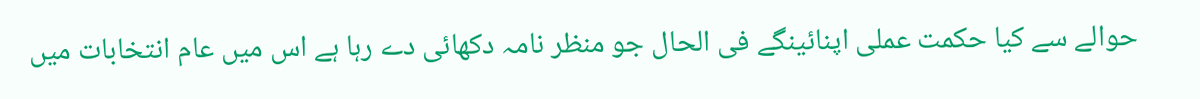حوالے سے کیا حکمت عملی اپنائینگے فی الحال جو منظر نامہ دکھائی دے رہا ہے اس میں عام انتخابات میں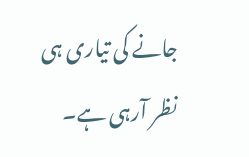جانے کی تیاری ہی نظر آرہی ہے۔